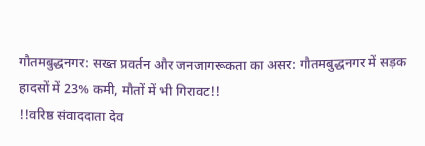गौतमबुद्धनगर: सख्त प्रवर्तन और जनजागरूकता का असर: गौतमबुद्धनगर में सड़क हादसों में 23% कमी, मौतों में भी गिरावट!!
!!वरिष्ठ संवाददाता देव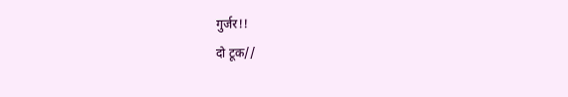गुर्जर!!
दो टूक//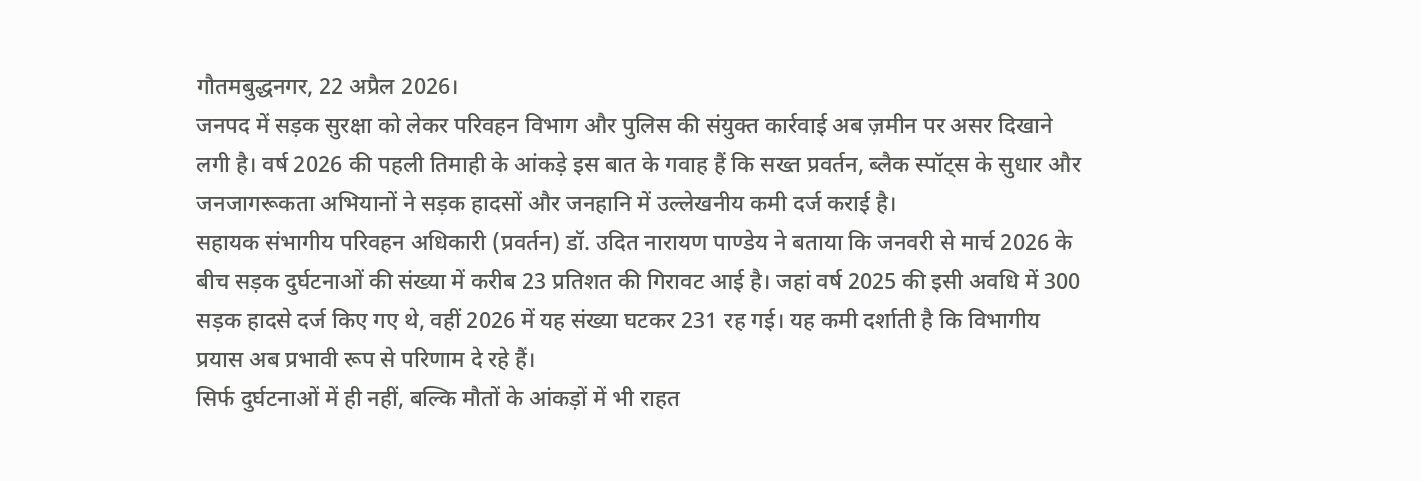गौतमबुद्धनगर, 22 अप्रैल 2026।
जनपद में सड़क सुरक्षा को लेकर परिवहन विभाग और पुलिस की संयुक्त कार्रवाई अब ज़मीन पर असर दिखाने लगी है। वर्ष 2026 की पहली तिमाही के आंकड़े इस बात के गवाह हैं कि सख्त प्रवर्तन, ब्लैक स्पॉट्स के सुधार और जनजागरूकता अभियानों ने सड़क हादसों और जनहानि में उल्लेखनीय कमी दर्ज कराई है।
सहायक संभागीय परिवहन अधिकारी (प्रवर्तन) डॉ. उदित नारायण पाण्डेय ने बताया कि जनवरी से मार्च 2026 के बीच सड़क दुर्घटनाओं की संख्या में करीब 23 प्रतिशत की गिरावट आई है। जहां वर्ष 2025 की इसी अवधि में 300 सड़क हादसे दर्ज किए गए थे, वहीं 2026 में यह संख्या घटकर 231 रह गई। यह कमी दर्शाती है कि विभागीय प्रयास अब प्रभावी रूप से परिणाम दे रहे हैं।
सिर्फ दुर्घटनाओं में ही नहीं, बल्कि मौतों के आंकड़ों में भी राहत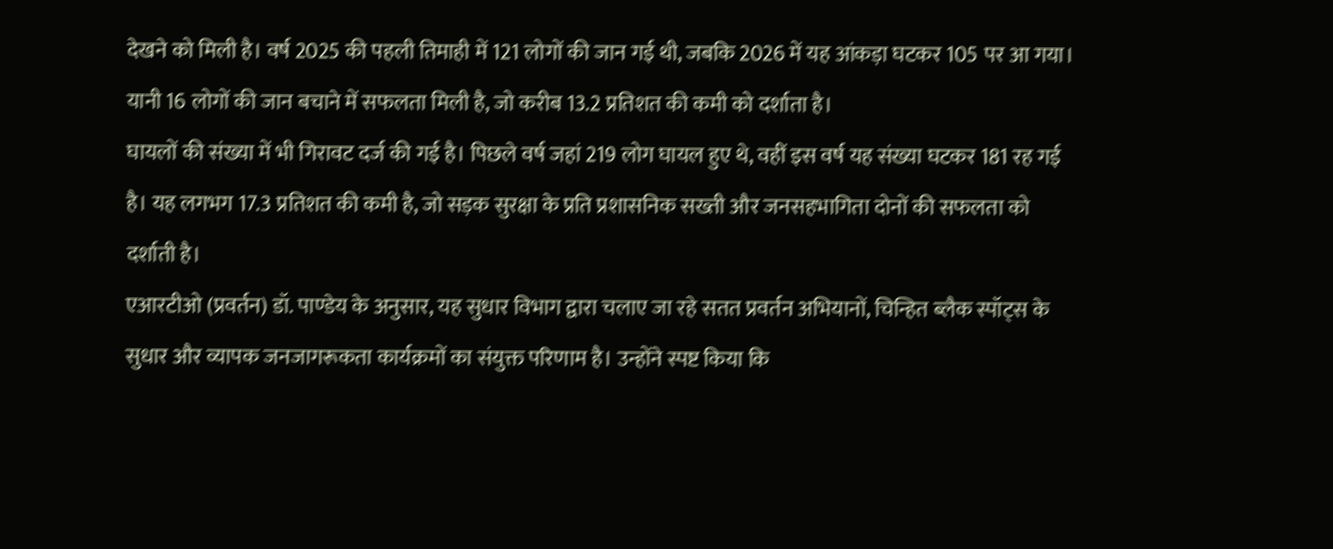देखने को मिली है। वर्ष 2025 की पहली तिमाही में 121 लोगों की जान गई थी, जबकि 2026 में यह आंकड़ा घटकर 105 पर आ गया। यानी 16 लोगों की जान बचाने में सफलता मिली है, जो करीब 13.2 प्रतिशत की कमी को दर्शाता है।
घायलों की संख्या में भी गिरावट दर्ज की गई है। पिछले वर्ष जहां 219 लोग घायल हुए थे, वहीं इस वर्ष यह संख्या घटकर 181 रह गई है। यह लगभग 17.3 प्रतिशत की कमी है, जो सड़क सुरक्षा के प्रति प्रशासनिक सख्ती और जनसहभागिता दोनों की सफलता को दर्शाती है।
एआरटीओ (प्रवर्तन) डॉ. पाण्डेय के अनुसार, यह सुधार विभाग द्वारा चलाए जा रहे सतत प्रवर्तन अभियानों, चिन्हित ब्लैक स्पॉट्स के सुधार और व्यापक जनजागरूकता कार्यक्रमों का संयुक्त परिणाम है। उन्होंने स्पष्ट किया कि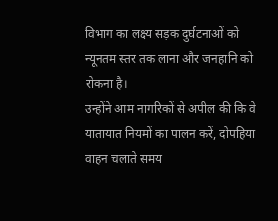विभाग का लक्ष्य सड़क दुर्घटनाओं को न्यूनतम स्तर तक लाना और जनहानि को रोकना है।
उन्होंने आम नागरिकों से अपील की कि वे यातायात नियमों का पालन करें, दोपहिया वाहन चलाते समय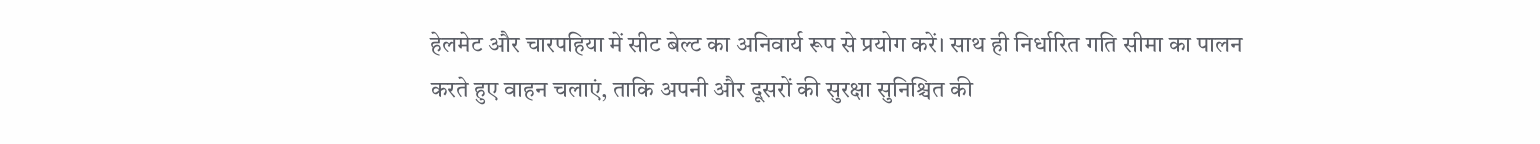हेलमेट और चारपहिया में सीट बेल्ट का अनिवार्य रूप से प्रयोग करें। साथ ही निर्धारित गति सीमा का पालन करते हुए वाहन चलाएं, ताकि अपनी और दूसरों की सुरक्षा सुनिश्चित की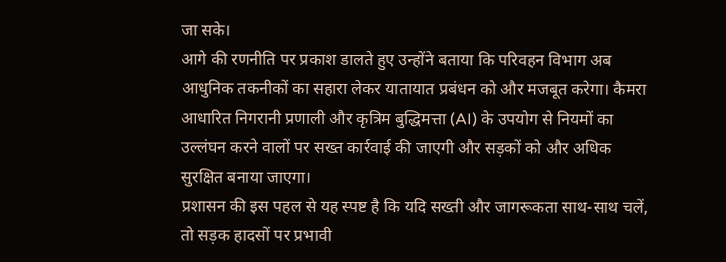जा सके।
आगे की रणनीति पर प्रकाश डालते हुए उन्होंने बताया कि परिवहन विभाग अब आधुनिक तकनीकों का सहारा लेकर यातायात प्रबंधन को और मजबूत करेगा। कैमरा आधारित निगरानी प्रणाली और कृत्रिम बुद्धिमत्ता (AI) के उपयोग से नियमों का उल्लंघन करने वालों पर सख्त कार्रवाई की जाएगी और सड़कों को और अधिक सुरक्षित बनाया जाएगा।
प्रशासन की इस पहल से यह स्पष्ट है कि यदि सख्ती और जागरूकता साथ-साथ चलें, तो सड़क हादसों पर प्रभावी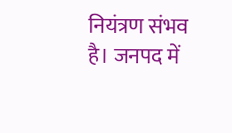नियंत्रण संभव है। जनपद में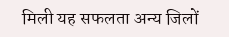मिली यह सफलता अन्य जिलों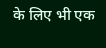के लिए भी एक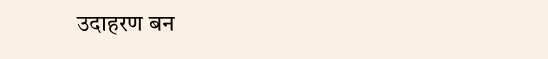उदाहरण बन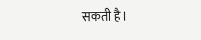सकती है।